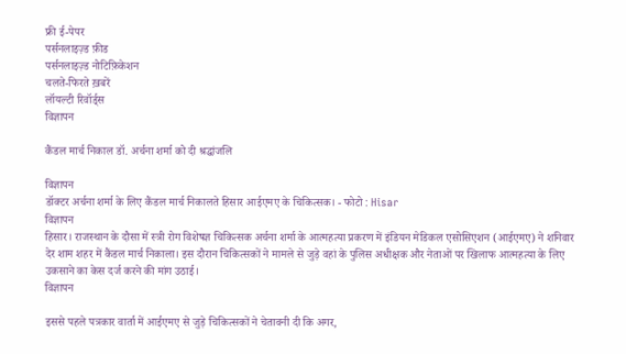फ्री ई-पेपर
पर्सनलाइज़्ड फ़ीड
पर्सनलाइज़्ड नोटिफ़िकेशन
चलते-फिरते ख़बरें
लॉयल्टी रिवॉर्ड्स
विज्ञापन

कैंडल मार्च निकाल डॉ. अर्चना शर्मा को दी श्रद्धांजलि

विज्ञापन
डॉक्टर अर्चना शर्मा के लिए कैंडल मार्च निकालते हिसार आईएमए के चिकित्सक। - फोटो : Hisar
विज्ञापन
हिसार। राजस्थान के दौसा में स्त्री रोग विशेषज्ञ चिकित्सक अर्चना शर्मा के आत्महत्या प्रकरण में इंडियन मेडिकल एसोसिएशन (आईएमए) ने शनिवार देर शाम शहर में कैंडल मार्च निकाला। इस दौरान चिकित्सकों ने मामले से जुड़े वहां के पुलिस अधीक्षक और नेताओं पर खिलाफ आत्महत्या के लिए उकसाने का केस दर्ज करने की मांग उठाई।
विज्ञापन

इससे पहले पत्रकार वार्ता में आईएमए से जुड़े चिकित्सकों ने चेतावनी दी कि अगर,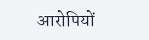आरोपियों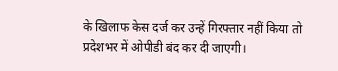के खिलाफ केस दर्ज कर उन्हें गिरफ्तार नहीं किया तो प्रदेशभर में ओपीडी बंद कर दी जाएगी।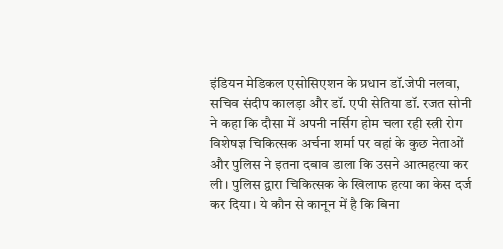इंडियन मेडिकल एसोसिएशन के प्रधान डॉ.जेपी नलवा, सचिव संदीप कालड़ा और डॉ. एपी सेतिया डॉ. रजत सोनी ने कहा कि दौसा में अपनी नर्सिग होम चला रही स्त्री रोग विशेषज्ञ चिकित्सक अर्चना शर्मा पर वहां के कुछ नेताओं और पुलिस ने इतना दबाव डाला कि उसने आत्महत्या कर ली। पुलिस द्वारा चिकित्सक के खिलाफ हत्या का केस दर्ज कर दिया। ये कौन से कानून में है कि बिना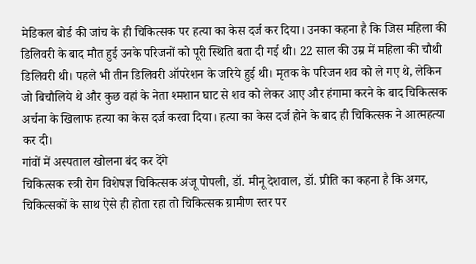मेडिकल बोर्ड की जांच के ही चिकित्सक पर हत्या का केस दर्ज कर दिया। उनका कहना है कि जिस महिला की डिलिवरी के बाद मौत हुई उनके परिजनों को पूरी स्थिति बता दी गई थी। 22 साल की उम्र में महिला की चौथी डिलिवरी थी। पहले भी तीन डिलिवरी ऑपरेशन के जरिये हुई थी। मृतक के परिजन शव को ले गए थे, लेकिन जो बिचौलिये थे और कुछ वहां के नेता श्मशान घाट से शव को लेकर आए और हंगामा करने के बाद चिकित्सक अर्चना के खिलाफ हत्या का केस दर्ज करवा दिया। हत्या का केस दर्ज होने के बाद ही चिकित्सक ने आत्महत्या कर दी।
गांवों में अस्पताल खोलना बंद कर देंगे
चिकित्सक स्त्री रोग विशेषज्ञ चिकित्सक अंजू पोपली, डॉ. मीनू देशवाल, डॉ. प्रीति का कहना है कि अगर, चिकित्सकों के साथ ऐसे ही होता रहा तो चिकित्सक ग्रामीण स्तर पर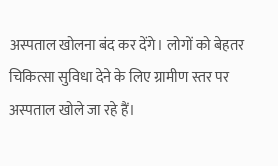अस्पताल खोलना बंद कर देंगे। लोगों को बेहतर चिकित्सा सुविधा देने के लिए ग्रामीण स्तर पर अस्पताल खोले जा रहे हैं।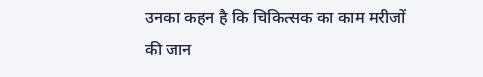उनका कहन है कि चिकित्सक का काम मरीजों की जान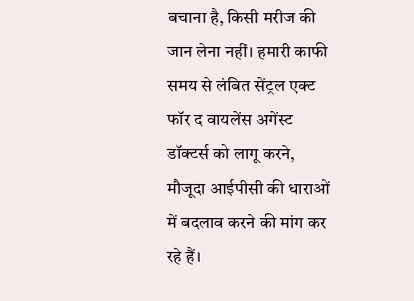बचाना है, किसी मरीज की जान लेना नहीं। हमारी काफी समय से लंबित सेंट्रल एक्ट फॉर द वायलेंस अगेंस्ट डॉक्टर्स को लागू करने, मौजूदा आईपीसी की धाराओं में बदलाव करने की मांग कर रहे हैं।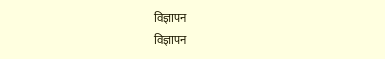विज्ञापन
विज्ञापन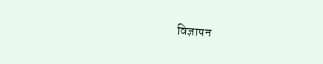विज्ञापन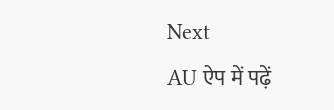Next
AU ऐप में पढ़ें